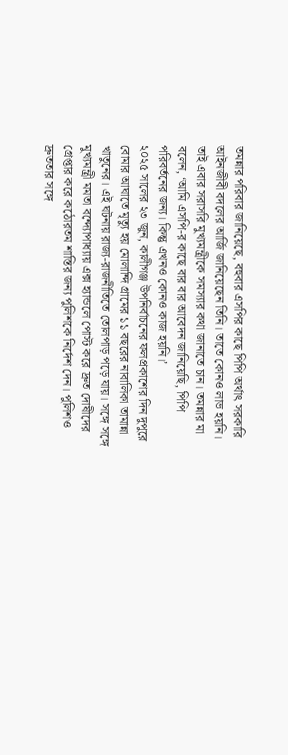তমন্নার পরিবার জানিয়েছে, বহুবার এসপির কাছে পিপি অর্থাৎ সরকারি আইনজীবী বদলের আর্জি জানিয়েছেন তিনি। তাতে কোনও লাভ হয়নি। তাই এবার সরাসরি মুখ্যমন্ত্রীকে সমস্যার কথা জানাতে চান। তমন্নার মা বলেন, ‘আমি এসপি-র কাছে বার বার আবেদন জানিয়েছি, পিপি পরিবর্তনের জন্য। কিন্তু এখনও কোনও কাজ হয়নি।’
২০২৫ সালের ২৩ জুন, কালীগঞ্জ উপনির্বাচনের ফলপ্রকাশের দিন দুপুরে বোমার আঘাতে মৃত্যু হয় মোলান্দি গ্রামের ১১ বছরের নাবালিকা তামান্না খাতুনের। এই ঘটনায় রাজ্য-রাজনীতিতে তোলপাড় পড়ে যায়। সঙ্গে সঙ্গে মুখ্যমন্ত্রী মমতা বন্দ্যোপাধ্যায় এক্স হ্যান্ডলে পোস্ট করে দ্রুত দোষীদের গ্রেপ্তার করে কঠোরতম শাস্তির জন্য পুলিশকে নির্দেশ দেন। পুলিশও দ্রুততার সঙ্গে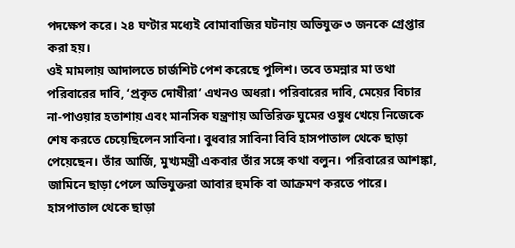পদক্ষেপ করে। ২৪ ঘণ্টার মধ্যেই বোমাবাজির ঘটনায় অভিযুক্ত ৩ জনকে গ্রেপ্তার করা হয়।
ওই মামলায় আদালতে চার্জশিট পেশ করেছে পুলিশ। তবে তমন্নার মা তথা পরিবারের দাবি, ‘প্রকৃত দোষীরা’ এখনও অধরা। পরিবারের দাবি, মেয়ের বিচার না-পাওয়ার হতাশায় এবং মানসিক যন্ত্রণায় অতিরিক্ত ঘুমের ওষুধ খেয়ে নিজেকে শেষ করতে চেয়েছিলেন সাবিনা। বুধবার সাবিনা বিবি হাসপাতাল থেকে ছাড়া পেয়েছেন। তাঁর আর্জি, মুখ্যমন্ত্রী একবার তাঁর সঙ্গে কথা বলুন। পরিবারের আশঙ্কা, জামিনে ছাড়া পেলে অভিযুক্তরা আবার হুমকি বা আক্রমণ করতে পারে। হাসপাতাল থেকে ছাড়া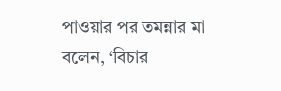পাওয়ার পর তমন্নার মা বলেন, ‘বিচার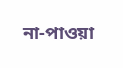না-পাওয়া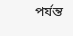পর্যন্ত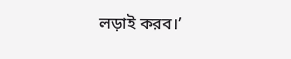লড়াই করব।’